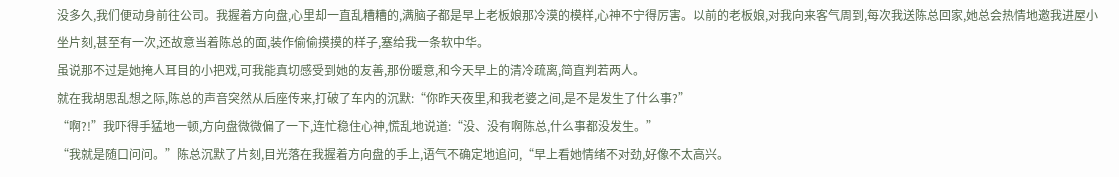没多久,我们便动身前往公司。我握着方向盘,心里却一直乱糟糟的,满脑子都是早上老板娘那冷漠的模样,心神不宁得厉害。以前的老板娘,对我向来客气周到,每次我送陈总回家,她总会热情地邀我进屋小坐片刻,甚至有一次,还故意当着陈总的面,装作偷偷摸摸的样子,塞给我一条软中华。
虽说那不过是她掩人耳目的小把戏,可我能真切感受到她的友善,那份暖意,和今天早上的清冷疏离,简直判若两人。
就在我胡思乱想之际,陈总的声音突然从后座传来,打破了车内的沉默:“你昨天夜里,和我老婆之间,是不是发生了什么事?”
“啊?!”我吓得手猛地一顿,方向盘微微偏了一下,连忙稳住心神,慌乱地说道:“没、没有啊陈总,什么事都没发生。”
“我就是随口问问。”陈总沉默了片刻,目光落在我握着方向盘的手上,语气不确定地追问,“早上看她情绪不对劲,好像不太高兴。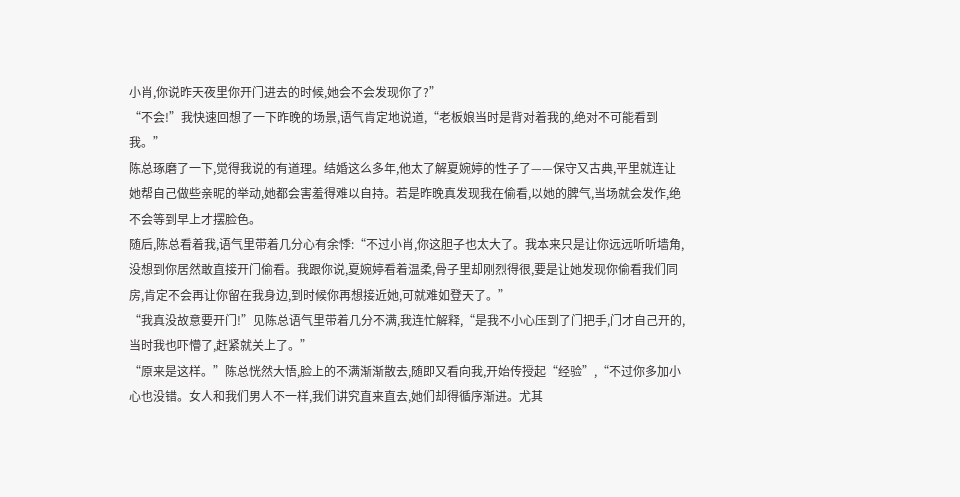小肖,你说昨天夜里你开门进去的时候,她会不会发现你了?”
“不会!”我快速回想了一下昨晚的场景,语气肯定地说道,“老板娘当时是背对着我的,绝对不可能看到我。”
陈总琢磨了一下,觉得我说的有道理。结婚这么多年,他太了解夏婉婷的性子了——保守又古典,平里就连让她帮自己做些亲昵的举动,她都会害羞得难以自持。若是昨晚真发现我在偷看,以她的脾气,当场就会发作,绝不会等到早上才摆脸色。
随后,陈总看着我,语气里带着几分心有余悸:“不过小肖,你这胆子也太大了。我本来只是让你远远听听墙角,没想到你居然敢直接开门偷看。我跟你说,夏婉婷看着温柔,骨子里却刚烈得很,要是让她发现你偷看我们同房,肯定不会再让你留在我身边,到时候你再想接近她,可就难如登天了。”
“我真没故意要开门!”见陈总语气里带着几分不满,我连忙解释,“是我不小心压到了门把手,门才自己开的,当时我也吓懵了,赶紧就关上了。”
“原来是这样。”陈总恍然大悟,脸上的不满渐渐散去,随即又看向我,开始传授起“经验”,“不过你多加小心也没错。女人和我们男人不一样,我们讲究直来直去,她们却得循序渐进。尤其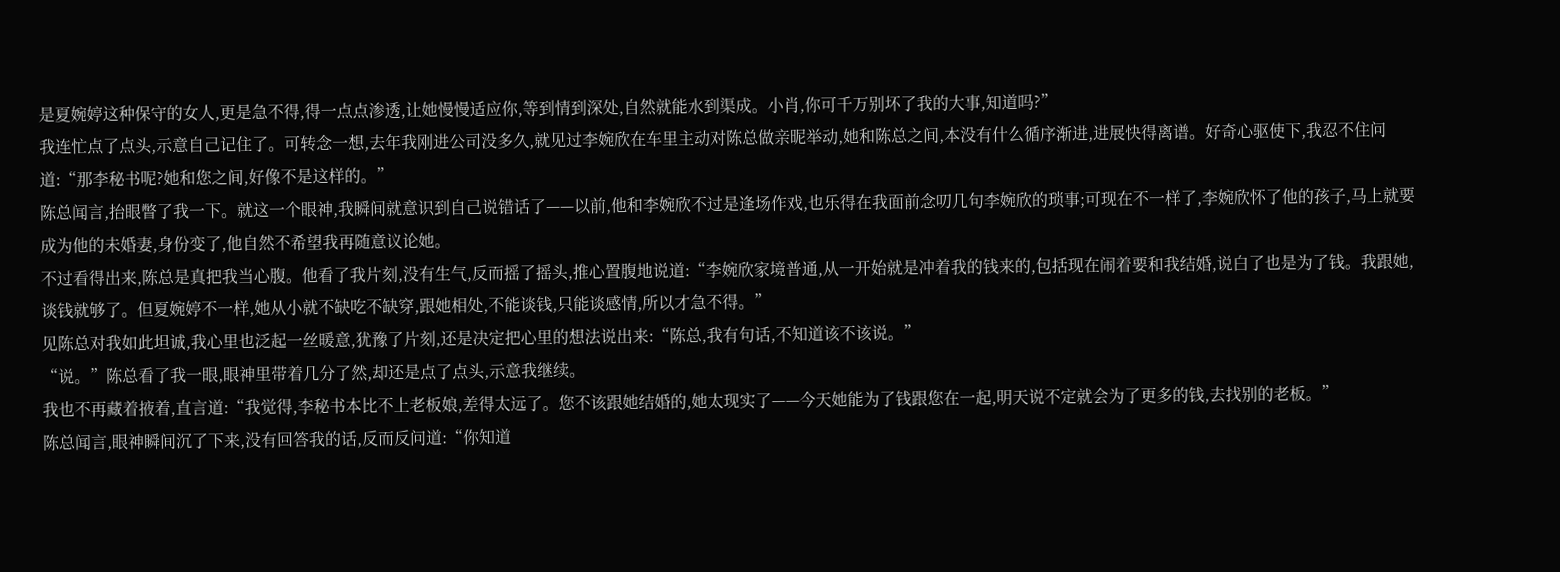是夏婉婷这种保守的女人,更是急不得,得一点点渗透,让她慢慢适应你,等到情到深处,自然就能水到渠成。小肖,你可千万别坏了我的大事,知道吗?”
我连忙点了点头,示意自己记住了。可转念一想,去年我刚进公司没多久,就见过李婉欣在车里主动对陈总做亲昵举动,她和陈总之间,本没有什么循序渐进,进展快得离谱。好奇心驱使下,我忍不住问道:“那李秘书呢?她和您之间,好像不是这样的。”
陈总闻言,抬眼瞥了我一下。就这一个眼神,我瞬间就意识到自己说错话了——以前,他和李婉欣不过是逢场作戏,也乐得在我面前念叨几句李婉欣的琐事;可现在不一样了,李婉欣怀了他的孩子,马上就要成为他的未婚妻,身份变了,他自然不希望我再随意议论她。
不过看得出来,陈总是真把我当心腹。他看了我片刻,没有生气,反而摇了摇头,推心置腹地说道:“李婉欣家境普通,从一开始就是冲着我的钱来的,包括现在闹着要和我结婚,说白了也是为了钱。我跟她,谈钱就够了。但夏婉婷不一样,她从小就不缺吃不缺穿,跟她相处,不能谈钱,只能谈感情,所以才急不得。”
见陈总对我如此坦诚,我心里也泛起一丝暖意,犹豫了片刻,还是决定把心里的想法说出来:“陈总,我有句话,不知道该不该说。”
“说。”陈总看了我一眼,眼神里带着几分了然,却还是点了点头,示意我继续。
我也不再藏着掖着,直言道:“我觉得,李秘书本比不上老板娘,差得太远了。您不该跟她结婚的,她太现实了——今天她能为了钱跟您在一起,明天说不定就会为了更多的钱,去找别的老板。”
陈总闻言,眼神瞬间沉了下来,没有回答我的话,反而反问道:“你知道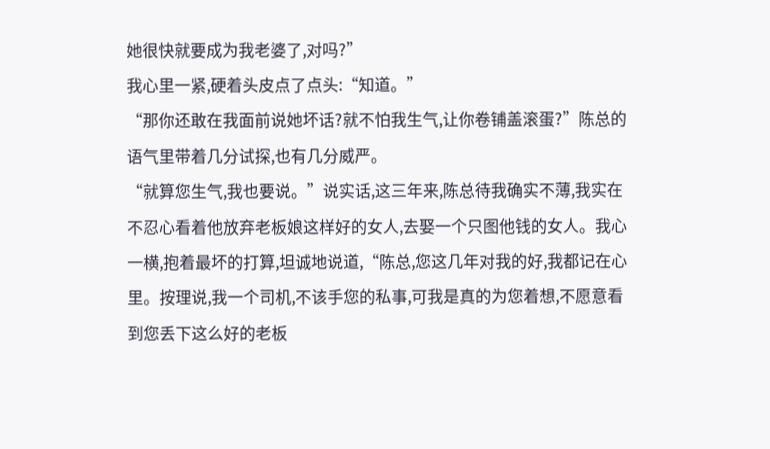她很快就要成为我老婆了,对吗?”
我心里一紧,硬着头皮点了点头:“知道。”
“那你还敢在我面前说她坏话?就不怕我生气,让你卷铺盖滚蛋?”陈总的语气里带着几分试探,也有几分威严。
“就算您生气,我也要说。”说实话,这三年来,陈总待我确实不薄,我实在不忍心看着他放弃老板娘这样好的女人,去娶一个只图他钱的女人。我心一横,抱着最坏的打算,坦诚地说道,“陈总,您这几年对我的好,我都记在心里。按理说,我一个司机,不该手您的私事,可我是真的为您着想,不愿意看到您丢下这么好的老板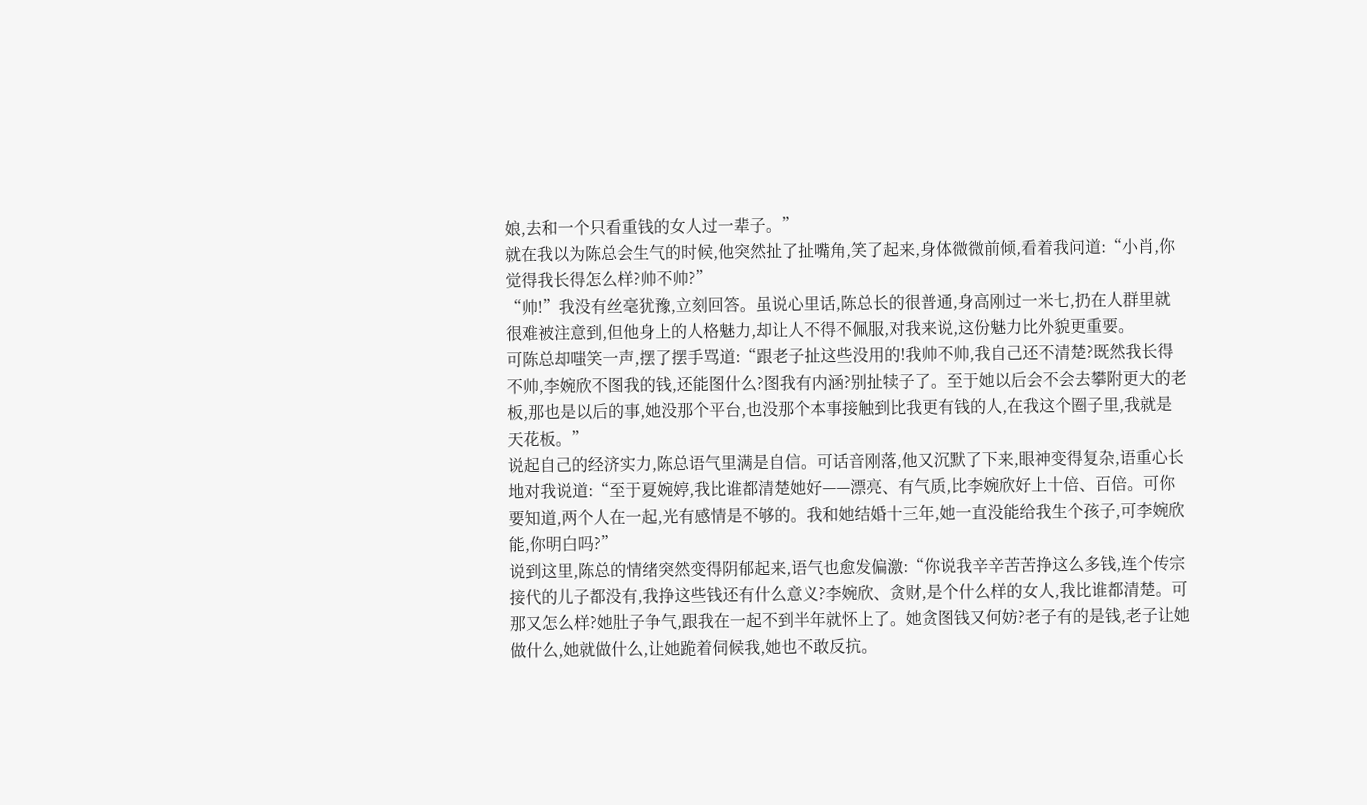娘,去和一个只看重钱的女人过一辈子。”
就在我以为陈总会生气的时候,他突然扯了扯嘴角,笑了起来,身体微微前倾,看着我问道:“小肖,你觉得我长得怎么样?帅不帅?”
“帅!”我没有丝毫犹豫,立刻回答。虽说心里话,陈总长的很普通,身高刚过一米七,扔在人群里就很难被注意到,但他身上的人格魅力,却让人不得不佩服,对我来说,这份魅力比外貌更重要。
可陈总却嗤笑一声,摆了摆手骂道:“跟老子扯这些没用的!我帅不帅,我自己还不清楚?既然我长得不帅,李婉欣不图我的钱,还能图什么?图我有内涵?别扯犊子了。至于她以后会不会去攀附更大的老板,那也是以后的事,她没那个平台,也没那个本事接触到比我更有钱的人,在我这个圈子里,我就是天花板。”
说起自己的经济实力,陈总语气里满是自信。可话音刚落,他又沉默了下来,眼神变得复杂,语重心长地对我说道:“至于夏婉婷,我比谁都清楚她好——漂亮、有气质,比李婉欣好上十倍、百倍。可你要知道,两个人在一起,光有感情是不够的。我和她结婚十三年,她一直没能给我生个孩子,可李婉欣能,你明白吗?”
说到这里,陈总的情绪突然变得阴郁起来,语气也愈发偏激:“你说我辛辛苦苦挣这么多钱,连个传宗接代的儿子都没有,我挣这些钱还有什么意义?李婉欣、贪财,是个什么样的女人,我比谁都清楚。可那又怎么样?她肚子争气,跟我在一起不到半年就怀上了。她贪图钱又何妨?老子有的是钱,老子让她做什么,她就做什么,让她跪着伺候我,她也不敢反抗。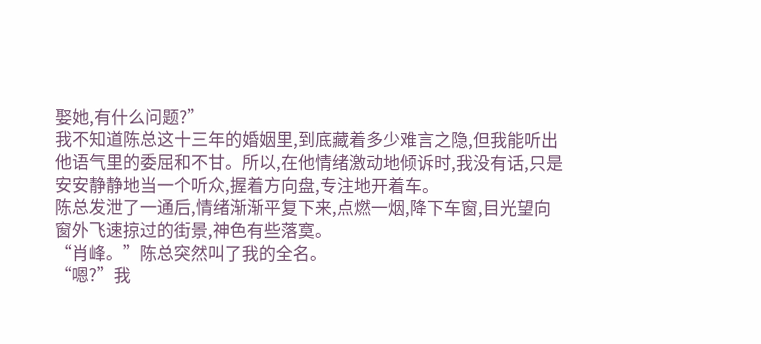娶她,有什么问题?”
我不知道陈总这十三年的婚姻里,到底藏着多少难言之隐,但我能听出他语气里的委屈和不甘。所以,在他情绪激动地倾诉时,我没有话,只是安安静静地当一个听众,握着方向盘,专注地开着车。
陈总发泄了一通后,情绪渐渐平复下来,点燃一烟,降下车窗,目光望向窗外飞速掠过的街景,神色有些落寞。
“肖峰。”陈总突然叫了我的全名。
“嗯?”我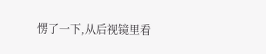愣了一下,从后视镜里看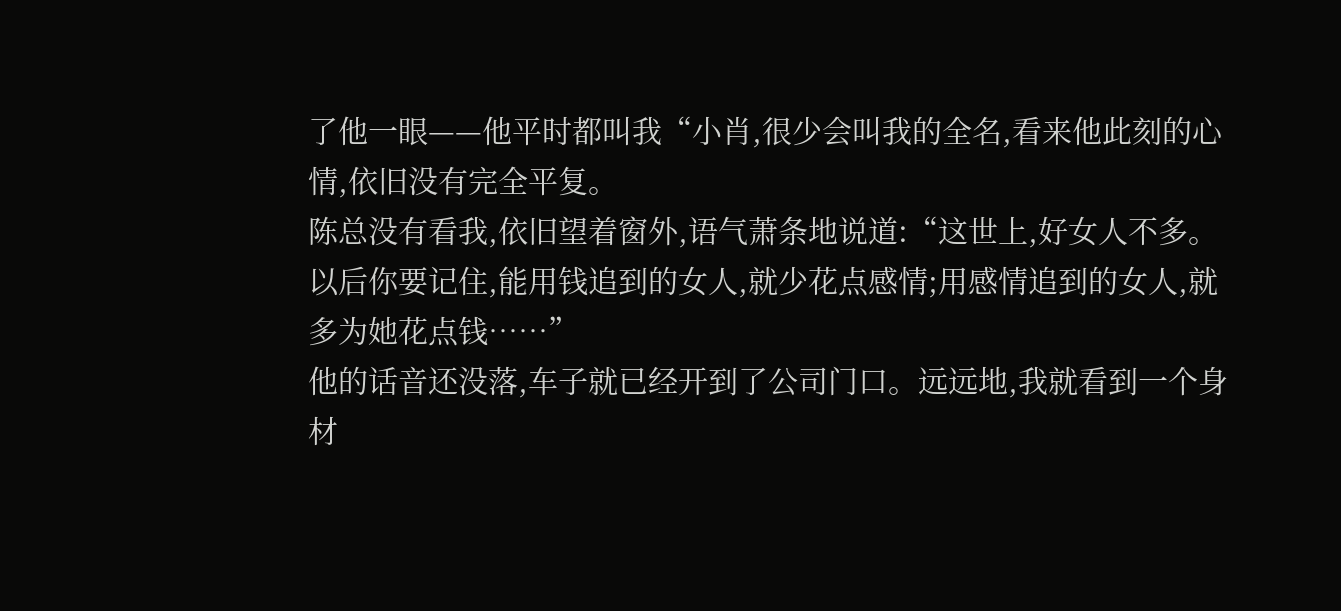了他一眼——他平时都叫我“小肖,很少会叫我的全名,看来他此刻的心情,依旧没有完全平复。
陈总没有看我,依旧望着窗外,语气萧条地说道:“这世上,好女人不多。以后你要记住,能用钱追到的女人,就少花点感情;用感情追到的女人,就多为她花点钱……”
他的话音还没落,车子就已经开到了公司门口。远远地,我就看到一个身材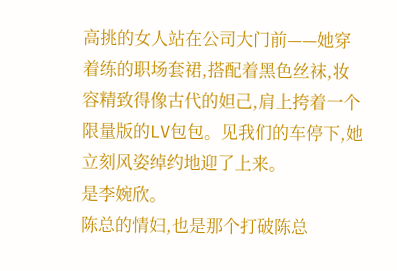高挑的女人站在公司大门前——她穿着练的职场套裙,搭配着黑色丝袜,妆容精致得像古代的妲己,肩上挎着一个限量版的LV包包。见我们的车停下,她立刻风姿绰约地迎了上来。
是李婉欣。
陈总的情妇,也是那个打破陈总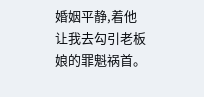婚姻平静,着他让我去勾引老板娘的罪魁祸首。